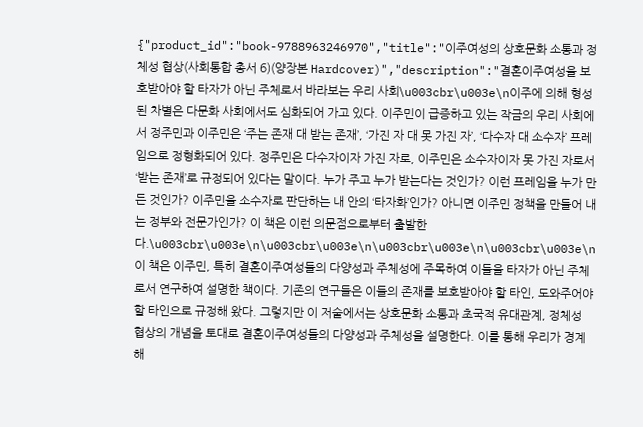{"product_id":"book-9788963246970","title":"이주여성의 상호문화 소통과 정체성 협상(사회통합 총서 6)(양장본 Hardcover)","description":"결혼이주여성을 보호받아야 할 타자가 아닌 주체로서 바라보는 우리 사회\u003cbr\u003e\n이주에 의해 형성된 차별은 다문화 사회에서도 심화되어 가고 있다. 이주민이 급증하고 있는 작금의 우리 사회에서 정주민과 이주민은 ‘주는 존재 대 받는 존재’, ‘가진 자 대 못 가진 자’, ‘다수자 대 소수자’ 프레임으로 정형화되어 있다. 정주민은 다수자이자 가진 자로, 이주민은 소수자이자 못 가진 자로서 ‘받는 존재’로 규정되어 있다는 말이다. 누가 주고 누가 받는다는 것인가? 이런 프레임을 누가 만든 것인가? 이주민을 소수자로 판단하는 내 안의 ‘타자화’인가? 아니면 이주민 정책을 만들어 내는 정부와 전문가인가? 이 책은 이런 의문점으로부터 출발한다.\u003cbr\u003e\n\u003cbr\u003e\n\u003cbr\u003e\n\u003cbr\u003e\n이 책은 이주민, 특히 결혼이주여성들의 다양성과 주체성에 주목하여 이들을 타자가 아닌 주체로서 연구하여 설명한 책이다. 기존의 연구들은 이들의 존재를 보호받아야 할 타인, 도와주어야 할 타인으로 규정해 왔다. 그렇지만 이 저술에서는 상호문화 소통과 초국적 유대관계, 정체성 협상의 개념을 토대로 결혼이주여성들의 다양성과 주체성을 설명한다. 이를 통해 우리가 경계해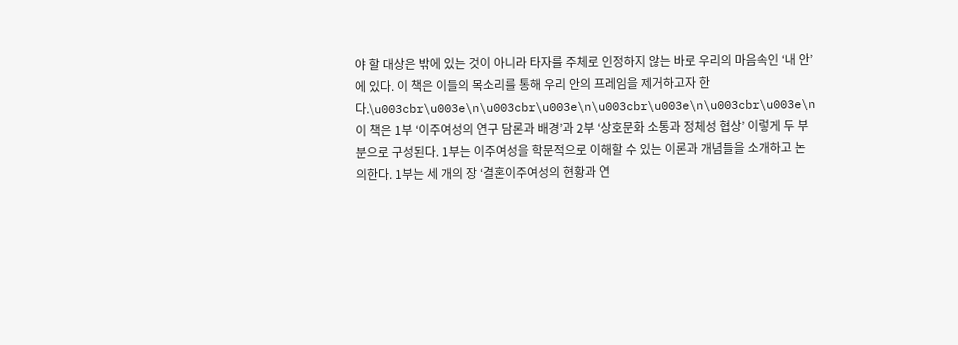야 할 대상은 밖에 있는 것이 아니라 타자를 주체로 인정하지 않는 바로 우리의 마음속인 ‘내 안’에 있다. 이 책은 이들의 목소리를 통해 우리 안의 프레임을 제거하고자 한다.\u003cbr\u003e\n\u003cbr\u003e\n\u003cbr\u003e\n\u003cbr\u003e\n이 책은 1부 ‘이주여성의 연구 담론과 배경’과 2부 ‘상호문화 소통과 정체성 협상’ 이렇게 두 부분으로 구성된다. 1부는 이주여성을 학문적으로 이해할 수 있는 이론과 개념들을 소개하고 논의한다. 1부는 세 개의 장 ‘결혼이주여성의 현황과 연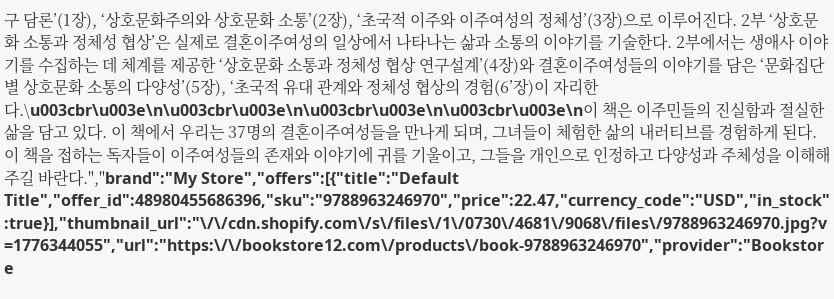구 담론’(1장), ‘상호문화주의와 상호문화 소통’(2장), ‘초국적 이주와 이주여성의 정체성’(3장)으로 이루어진다. 2부 ‘상호문화 소통과 정체성 협상’은 실제로 결혼이주여성의 일상에서 나타나는 삶과 소통의 이야기를 기술한다. 2부에서는 생애사 이야기를 수집하는 데 체계를 제공한 ‘상호문화 소통과 정체성 협상 연구설계’(4장)와 결혼이주여성들의 이야기를 담은 ‘문화집단별 상호문화 소통의 다양성’(5장), ‘초국적 유대 관계와 정체성 협상의 경험(6’장)이 자리한다.\u003cbr\u003e\n\u003cbr\u003e\n\u003cbr\u003e\n\u003cbr\u003e\n이 책은 이주민들의 진실함과 절실한 삶을 담고 있다. 이 책에서 우리는 37명의 결혼이주여성들을 만나게 되며, 그녀들이 체험한 삶의 내러티브를 경험하게 된다. 이 책을 접하는 독자들이 이주여성들의 존재와 이야기에 귀를 기울이고, 그들을 개인으로 인정하고 다양성과 주체성을 이해해주길 바란다.","brand":"My Store","offers":[{"title":"Default Title","offer_id":48980455686396,"sku":"9788963246970","price":22.47,"currency_code":"USD","in_stock":true}],"thumbnail_url":"\/\/cdn.shopify.com\/s\/files\/1\/0730\/4681\/9068\/files\/9788963246970.jpg?v=1776344055","url":"https:\/\/bookstore12.com\/products\/book-9788963246970","provider":"Bookstore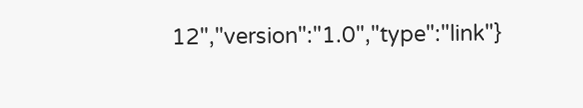12","version":"1.0","type":"link"}